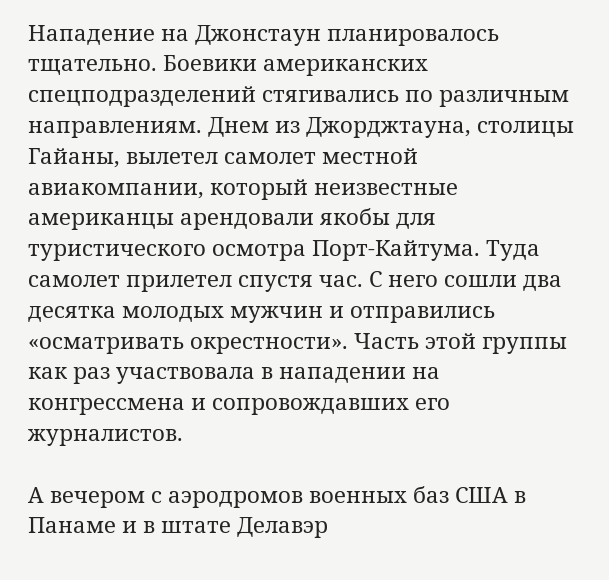Нападение на Джонстаун планировалось тщательно. Боевики американских спецподразделений стягивались по различным направлениям. Днем из Джорджтауна, столицы Гайаны, вылетел самолет местной авиакомпании, который неизвестные американцы арендовали якобы для туристического осмотра Порт-Кайтума. Туда самолет прилетел спустя час. С него сошли два десятка молодых мужчин и отправились «осматривать окрестности». Часть этой группы как раз участвовала в нападении на конгрессмена и сопровождавших его журналистов.

А вечером с аэродромов военных баз США в Панаме и в штате Делавэр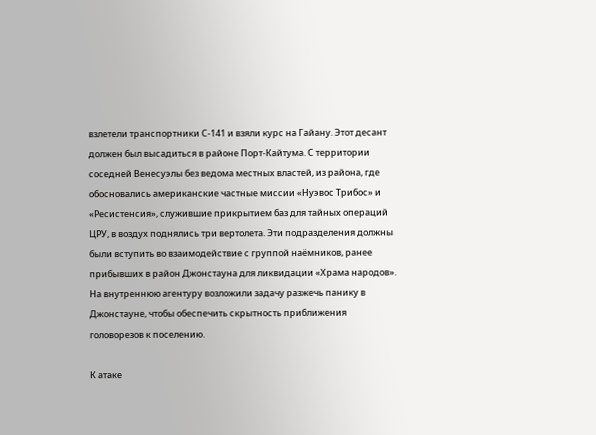взлетели транспортники С-141 и взяли курс на Гайану. Этот десант должен был высадиться в районе Порт-Кайтума. С территории соседней Венесуэлы без ведома местных властей, из района, где обосновались американские частные миссии «Нуэвос Трибос» и «Ресистенсия», служившие прикрытием баз для тайных операций ЦРУ, в воздух поднялись три вертолета. Эти подразделения должны были вступить во взаимодействие с группой наёмников, ранее прибывших в район Джонстауна для ликвидации «Храма народов». На внутреннюю агентуру возложили задачу разжечь панику в Джонстауне, чтобы обеспечить скрытность приближения головорезов к поселению.

К атаке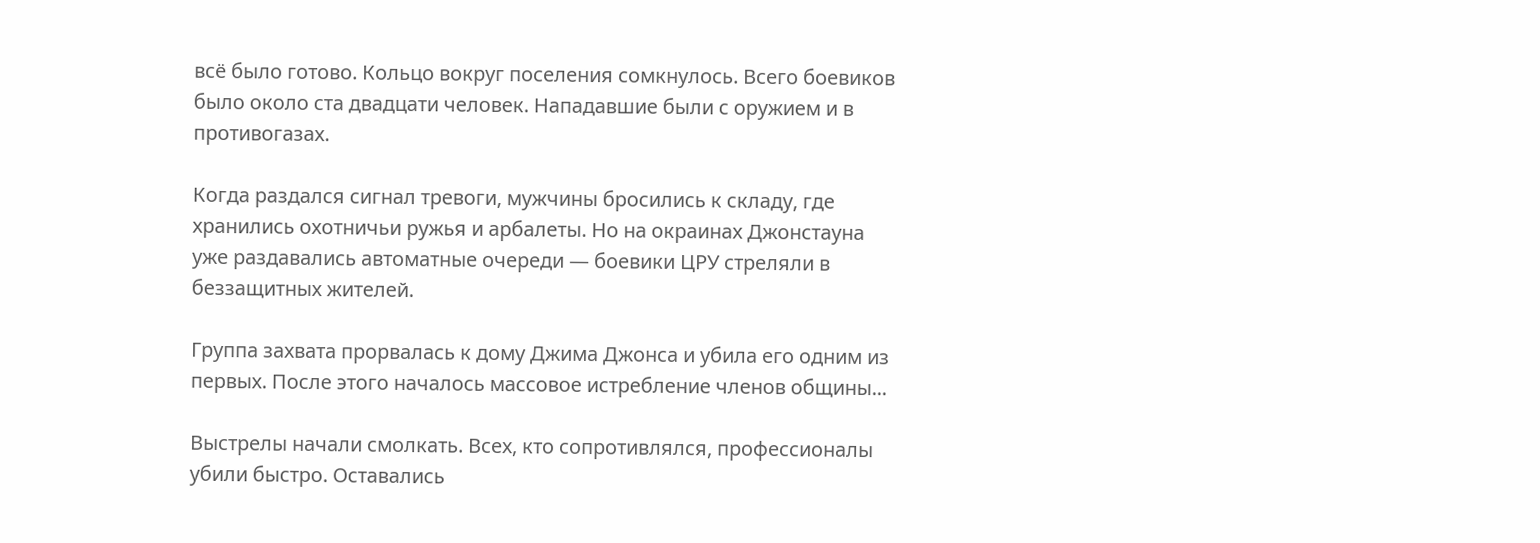всё было готово. Кольцо вокруг поселения сомкнулось. Всего боевиков было около ста двадцати человек. Нападавшие были с оружием и в противогазах.

Когда раздался сигнал тревоги, мужчины бросились к складу, где хранились охотничьи ружья и арбалеты. Но на окраинах Джонстауна уже раздавались автоматные очереди — боевики ЦРУ стреляли в беззащитных жителей.

Группа захвата прорвалась к дому Джима Джонса и убила его одним из первых. После этого началось массовое истребление членов общины...

Выстрелы начали смолкать. Всех, кто сопротивлялся, профессионалы убили быстро. Оставались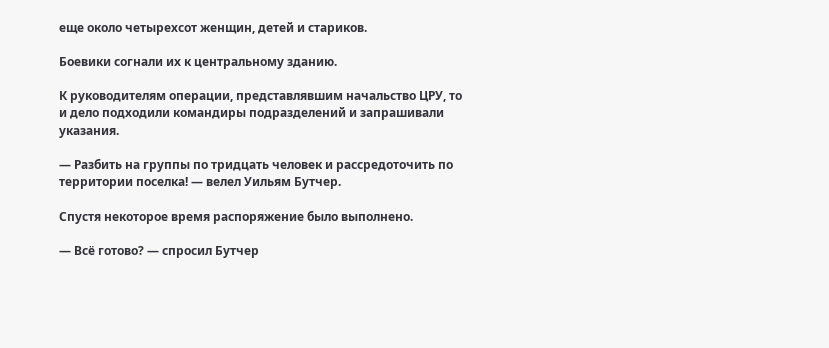еще около четырехсот женщин, детей и стариков.

Боевики согнали их к центральному зданию.

К руководителям операции, представлявшим начальство ЦРУ, то и дело подходили командиры подразделений и запрашивали указания.

— Разбить на группы по тридцать человек и рассредоточить по территории поселка! — велел Уильям Бутчер.

Спустя некоторое время распоряжение было выполнено.

— Всё готово? — спросил Бутчер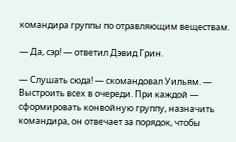командира группы по отравляющим веществам.

— Да, сэр! — ответил Дэвид Грин.

— Слушать сюда! — скомандовал Уильям. — Выстроить всех в очереди. При каждой — сформировать конвойную группу, назначить командира, он отвечает за порядок, чтобы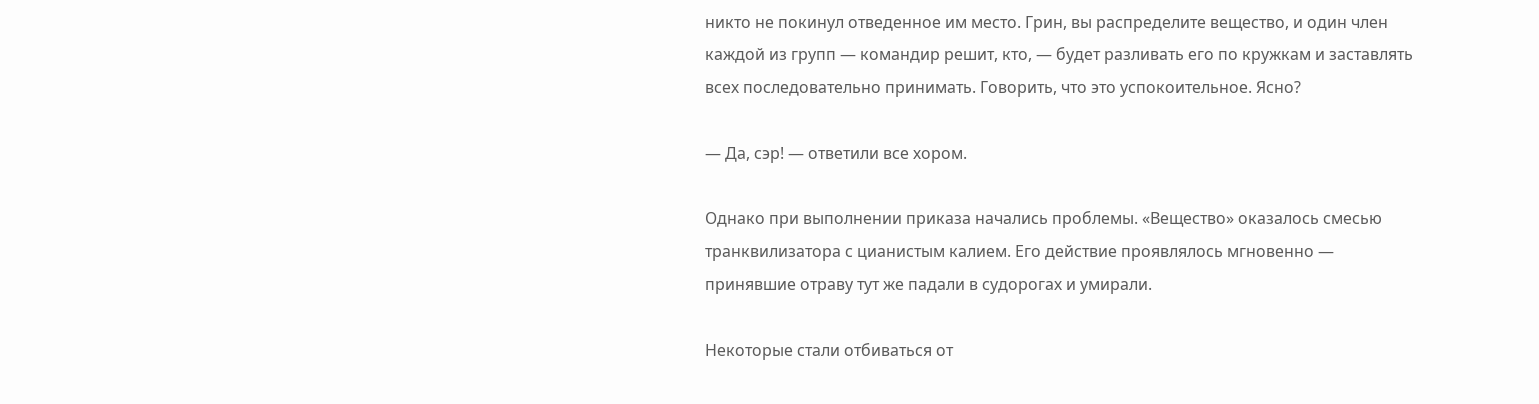никто не покинул отведенное им место. Грин, вы распределите вещество, и один член каждой из групп — командир решит, кто, — будет разливать его по кружкам и заставлять всех последовательно принимать. Говорить, что это успокоительное. Ясно?

— Да, сэр! — ответили все хором.

Однако при выполнении приказа начались проблемы. «Вещество» оказалось смесью транквилизатора с цианистым калием. Его действие проявлялось мгновенно — принявшие отраву тут же падали в судорогах и умирали.

Некоторые стали отбиваться от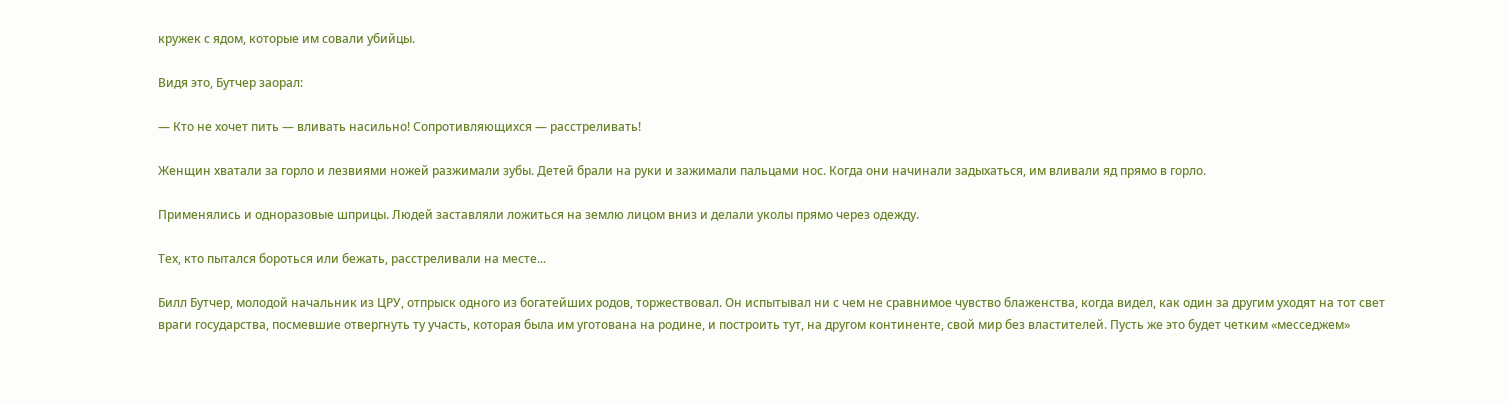кружек с ядом, которые им совали убийцы.

Видя это, Бутчер заорал:

— Кто не хочет пить — вливать насильно! Сопротивляющихся — расстреливать!

Женщин хватали за горло и лезвиями ножей разжимали зубы. Детей брали на руки и зажимали пальцами нос. Когда они начинали задыхаться, им вливали яд прямо в горло.

Применялись и одноразовые шприцы. Людей заставляли ложиться на землю лицом вниз и делали уколы прямо через одежду.

Тех, кто пытался бороться или бежать, расстреливали на месте...

Билл Бутчер, молодой начальник из ЦРУ, отпрыск одного из богатейших родов, торжествовал. Он испытывал ни с чем не сравнимое чувство блаженства, когда видел, как один за другим уходят на тот свет враги государства, посмевшие отвергнуть ту участь, которая была им уготована на родине, и построить тут, на другом континенте, свой мир без властителей. Пусть же это будет четким «месседжем»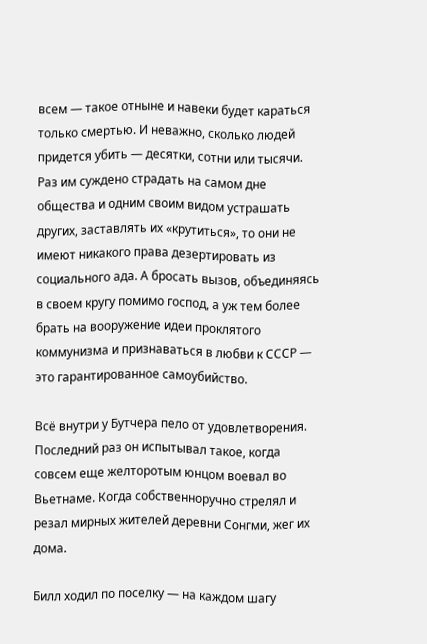всем — такое отныне и навеки будет караться только смертью. И неважно, сколько людей придется убить — десятки, сотни или тысячи. Раз им суждено страдать на самом дне общества и одним своим видом устрашать других, заставлять их «крутиться», то они не имеют никакого права дезертировать из социального ада. А бросать вызов, объединяясь в своем кругу помимо господ, а уж тем более брать на вооружение идеи проклятого коммунизма и признаваться в любви к СССР — это гарантированное самоубийство.

Всё внутри у Бутчера пело от удовлетворения. Последний раз он испытывал такое, когда совсем еще желторотым юнцом воевал во Вьетнаме. Когда собственноручно стрелял и резал мирных жителей деревни Сонгми, жег их дома.

Билл ходил по поселку — на каждом шагу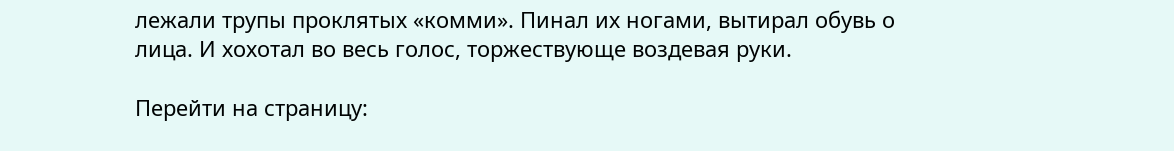лежали трупы проклятых «комми». Пинал их ногами, вытирал обувь о лица. И хохотал во весь голос, торжествующе воздевая руки.

Перейти на страницу: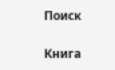Поиск

Книга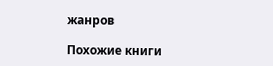жанров

Похожие книги